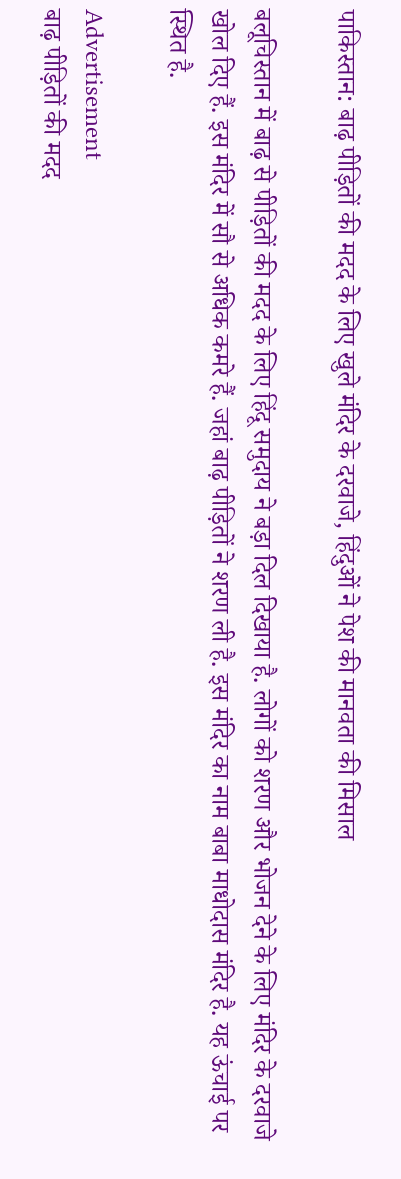पाकिस्तान: बाढ़ पीड़ितों की मदद के लिए खुले मंदिर के दरवाजे, हिंदुओं ने पेश की मानवता की मिसाल

बलूचिस्तान में बाढ़ से पीड़ितों की मदद के लिए हिंदू समुदाय ने बड़ा दिल दिखाया है. लोगों को शरण और भोजन देने के लिए मंदिर के दरवाजे खोल दिए हैं. इस मंदिर में सौ से अधिक कमरे हैं. जहां बाढ़ पीड़ितों ने शरण ली है. इस मंदिर का नाम बाबा माधोदास मंदिर है. यह ऊंचाई पर स्थित है.

Advertisement
बाढ़ पीड़ितों की मदद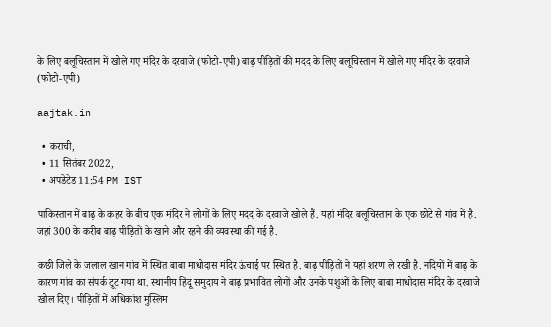के लिए बलूचिस्तान में खोले गए मंदिर के दरवाजे (फोटो-एपी) बाढ़ पीड़ितों की मदद के लिए बलूचिस्तान में खोले गए मंदिर के दरवाजे (फोटो-एपी)

aajtak.in

  • कराची,
  • 11 सितंबर 2022,
  • अपडेटेड 11:54 PM IST

पाकिस्तान में बाढ़ के कहर के बीच एक मंदिर ने लोगों के लिए मदद के दरवाजे खोले हैं. यहां मंदिर बलूचिस्तान के एक छोटे से गांव में है. जहां 300 के करीब बाढ़ पीड़ितों के खाने और रहने की व्यवस्था की गई है.

कछी जिले के जलाल खान गांव में स्थित बाबा माधोदास मंदिर ऊंचाई पर स्थित है. बाढ़ पीड़ितों ने यहां शरण ले रखी है. नदियों में बाढ़ के कारण गांव का संपर्क टूट गया था. स्थानीय हिंदू समुदाय ने बाढ़ प्रभावित लोगों और उनके पशुओं के लिए बाबा माधोदास मंदिर के दरवाजे खोल दिए। पीड़ितों में अधिकांश मुस्लिम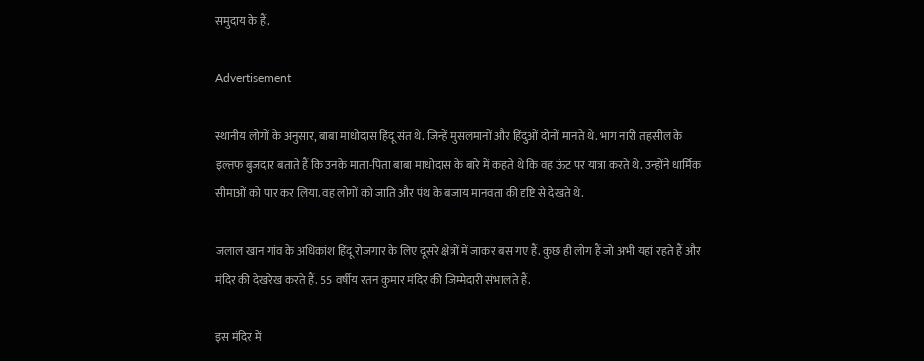समुदाय के हैं.

Advertisement

स्थानीय लोगों के अनुसार, बाबा माधोदास हिंदू संत थे. जिन्हें मुसलमानों और हिंदुओं दोनों मानते थे. भाग नारी तहसील के इल्तफ बुजदार बताते हैं कि उनके माता-पिता बाबा माधोदास के बारे में कहते थे कि वह ऊंट पर यात्रा करते थे. उन्होंने धार्मिक सीमाओं को पार कर लिया. वह लोगों को जाति और पंथ के बजाय मानवता की दृष्टि से देखते थे.

जलाल खान गांव के अधिकांश हिंदू रोजगार के लिए दूसरे क्षेत्रों में जाकर बस गए हैं. कुछ ही लोग हैं जो अभी यहां रहते हैं और मंदिर की देखरेख करते हैं. 55 वर्षीय रतन कुमार मंदिर की जिम्मेदारी संभालते हैं.

इस मंदिर में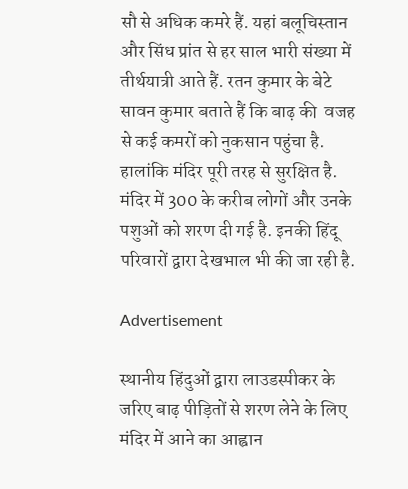सौ से अधिक कमरे हैं. यहां बलूचिस्तान और सिंध प्रांत से हर साल भारी संख्या में तीर्थयात्री आते हैं. रतन कुमार के बेटे सावन कुमार बताते हैं कि बाढ़ की  वजह से कई कमरों को नुकसान पहुंचा है. हालांकि मंदिर पूरी तरह से सुरक्षित है. मंदिर में 300 के करीब लोगों और उनके पशुओं को शरण दी गई है. इनकी हिंदू परिवारों द्वारा देखभाल भी की जा रही है.

Advertisement

स्थानीय हिंदुओं द्वारा लाउडस्पीकर के जरिए बाढ़ पीड़ितों से शरण लेने के लिए मंदिर में आने का आह्वान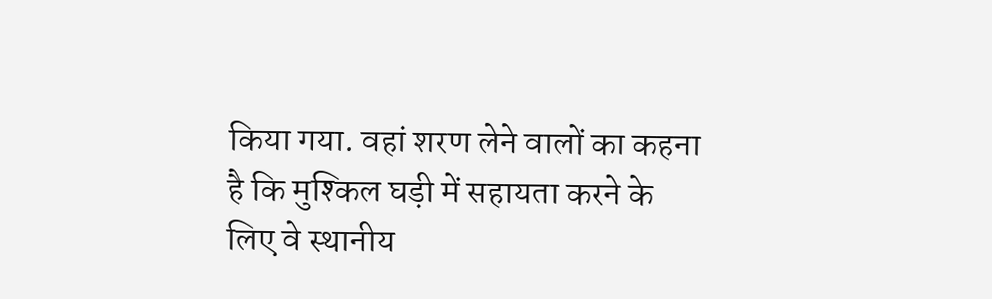किया गया. वहां शरण लेने वालों का कहना है कि मुश्किल घड़ी में सहायता करने के लिए वे स्थानीय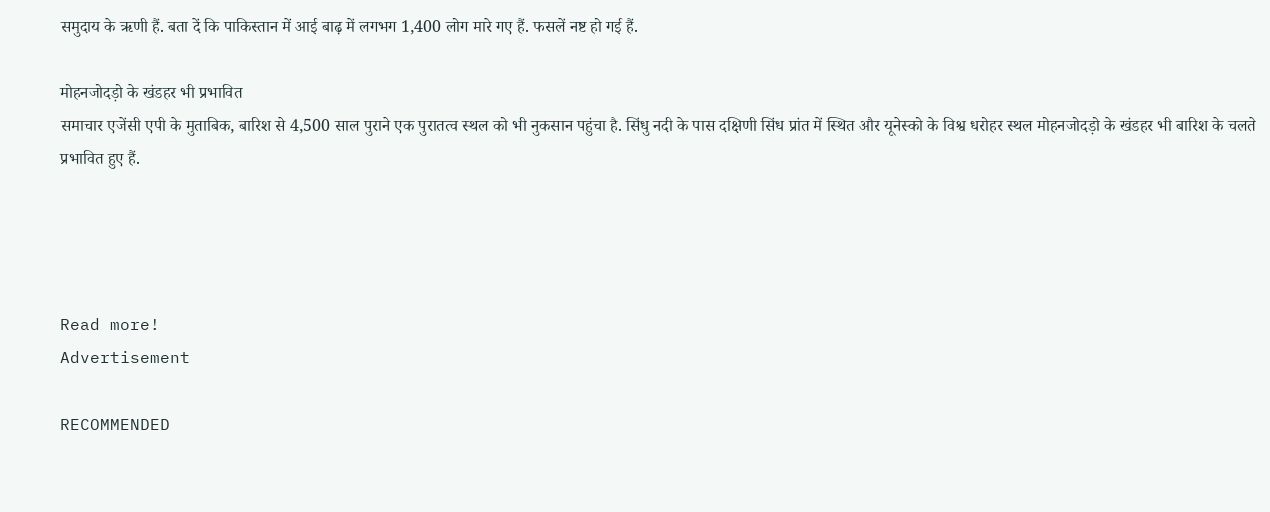समुदाय के ऋणी हैं. बता दें कि पाकिस्तान में आई बाढ़ में लगभग 1,400 लोग मारे गए हैं. फसलें नष्ट हो गई हैं.

मोहनजोदड़ो के खंडहर भी प्रभावित
समाचार एजेंसी एपी के मुताबिक, बारिश से 4,500 साल पुराने एक पुरातत्व स्थल को भी नुकसान पहुंचा है. सिंधु नदी के पास दक्षिणी सिंध प्रांत में स्थित और यूनेस्को के विश्व धरोहर स्थल मोहनजोदड़ो के खंडहर भी बारिश के चलते प्रभावित हुए हैं.




Read more!
Advertisement

RECOMMENDED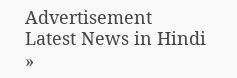Advertisement
Latest News in Hindi »